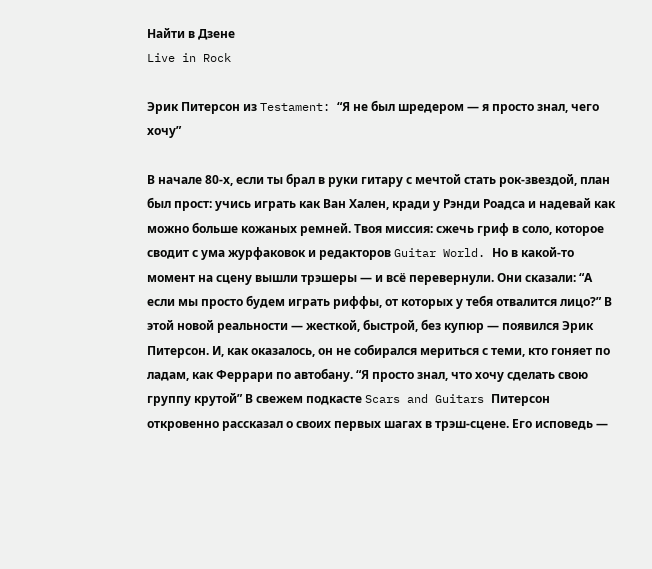Найти в Дзене
Live in Rock

Эрик Питерсон из Testament: “Я не был шредером — я просто знал, чего хочу”

В начале 80-х, если ты брал в руки гитару с мечтой стать рок-звездой, план был прост: учись играть как Ван Хален, кради у Рэнди Роадса и надевай как можно больше кожаных ремней. Твоя миссия: сжечь гриф в соло, которое сводит с ума журфаковок и редакторов Guitar World. Но в какой-то момент на сцену вышли трэшеры — и всё перевернули. Они сказали: “А если мы просто будем играть риффы, от которых у тебя отвалится лицо?” В этой новой реальности — жесткой, быстрой, без купюр — появился Эрик Питерсон. И, как оказалось, он не собирался мериться с теми, кто гоняет по ладам, как Феррари по автобану. “Я просто знал, что хочу сделать свою группу крутой” В свежем подкасте Scars and Guitars Питерсон откровенно рассказал о своих первых шагах в трэш-сцене. Его исповедь —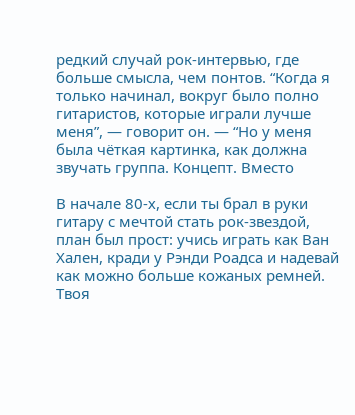редкий случай рок-интервью, где больше смысла, чем понтов. “Когда я только начинал, вокруг было полно гитаристов, которые играли лучше меня”, — говорит он. — “Но у меня была чёткая картинка, как должна звучать группа. Концепт. Вместо

В начале 80-х, если ты брал в руки гитару с мечтой стать рок-звездой, план был прост: учись играть как Ван Хален, кради у Рэнди Роадса и надевай как можно больше кожаных ремней. Твоя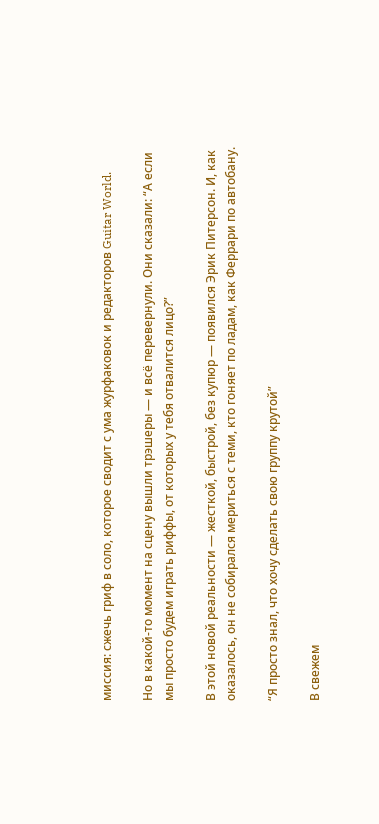миссия: сжечь гриф в соло, которое сводит с ума журфаковок и редакторов Guitar World.

Но в какой-то момент на сцену вышли трэшеры — и всё перевернули. Они сказали: “А если мы просто будем играть риффы, от которых у тебя отвалится лицо?”

В этой новой реальности — жесткой, быстрой, без купюр — появился Эрик Питерсон. И, как оказалось, он не собирался мериться с теми, кто гоняет по ладам, как Феррари по автобану.

“Я просто знал, что хочу сделать свою группу крутой”

В свежем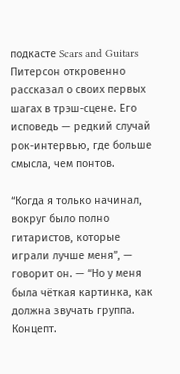подкасте Scars and Guitars Питерсон откровенно рассказал о своих первых шагах в трэш-сцене. Его исповедь — редкий случай рок-интервью, где больше смысла, чем понтов.

“Когда я только начинал, вокруг было полно гитаристов, которые играли лучше меня”, — говорит он. — “Но у меня была чёткая картинка, как должна звучать группа. Концепт.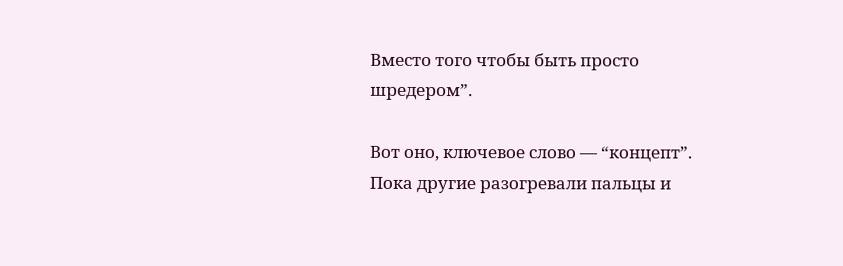Вместо того чтобы быть просто шредером”.

Вот оно, ключевое слово — “концепт”. Пока другие разогревали пальцы и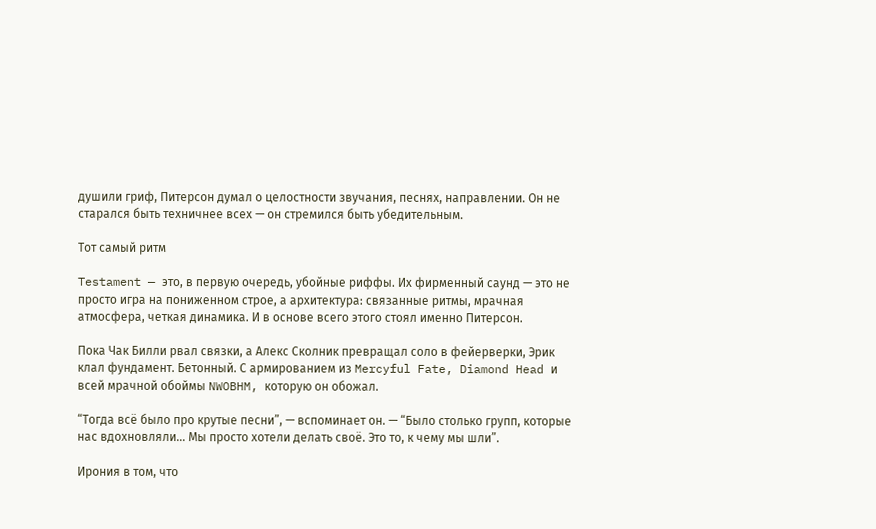душили гриф, Питерсон думал о целостности звучания, песнях, направлении. Он не старался быть техничнее всех — он стремился быть убедительным.

Тот самый ритм

Testament — это, в первую очередь, убойные риффы. Их фирменный саунд — это не просто игра на пониженном строе, а архитектура: связанные ритмы, мрачная атмосфера, четкая динамика. И в основе всего этого стоял именно Питерсон.

Пока Чак Билли рвал связки, а Алекс Сколник превращал соло в фейерверки, Эрик клал фундамент. Бетонный. С армированием из Mercyful Fate, Diamond Head и всей мрачной обоймы NWOBHM, которую он обожал.

“Тогда всё было про крутые песни”, — вспоминает он. — “Было столько групп, которые нас вдохновляли… Мы просто хотели делать своё. Это то, к чему мы шли”.

Ирония в том, что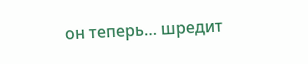он теперь… шредит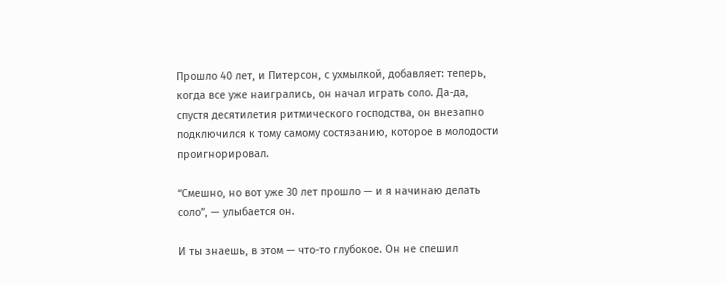Прошло 40 лет, и Питерсон, с ухмылкой, добавляет: теперь, когда все уже наигрались, он начал играть соло. Да-да, спустя десятилетия ритмического господства, он внезапно подключился к тому самому состязанию, которое в молодости проигнорировал.

“Смешно, но вот уже 30 лет прошло — и я начинаю делать соло”, — улыбается он.

И ты знаешь, в этом — что-то глубокое. Он не спешил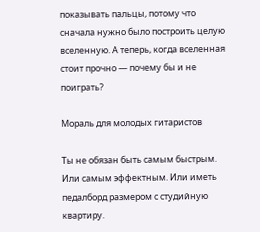показывать пальцы, потому что сначала нужно было построить целую вселенную. А теперь, когда вселенная стоит прочно — почему бы и не поиграть?

Мораль для молодых гитаристов

Ты не обязан быть самым быстрым. Или самым эффектным. Или иметь педалборд размером с студийную квартиру.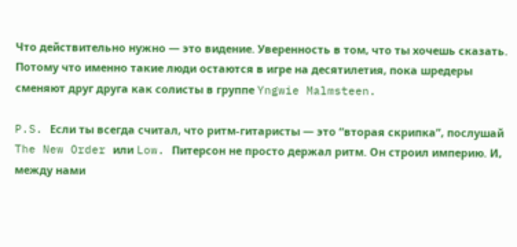Что действительно нужно — это видение. Уверенность в том, что ты хочешь сказать. Потому что именно такие люди остаются в игре на десятилетия, пока шредеры сменяют друг друга как солисты в группе Yngwie Malmsteen.

P.S. Если ты всегда считал, что ритм-гитаристы — это “вторая скрипка”, послушай The New Order или Low. Питерсон не просто держал ритм. Он строил империю. И, между нами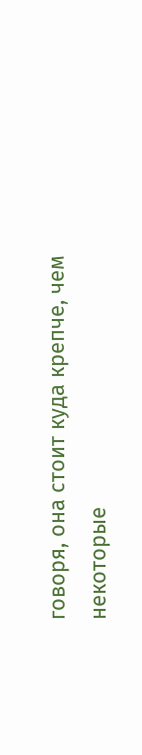говоря, она стоит куда крепче, чем некоторые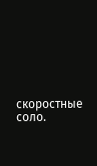скоростные соло.